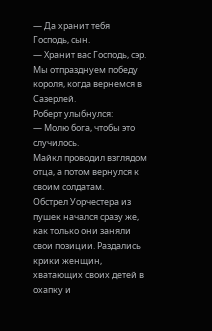— Да хранит тебя Господь, сын.
— Хранит вас Господь, сэр. Мы отпразднуем победу короля, когда вернемся в Сазерлей.
Роберт улыбнулся:
— Молю бога, чтобы это случилось.
Майкл проводил взглядом отца, а потом вернулся к своим солдатам.
Обстрел Уорчестера из пушек начался сразу же, как только они заняли свои позиции. Раздались крики женщин, хватающих своих детей в охапку и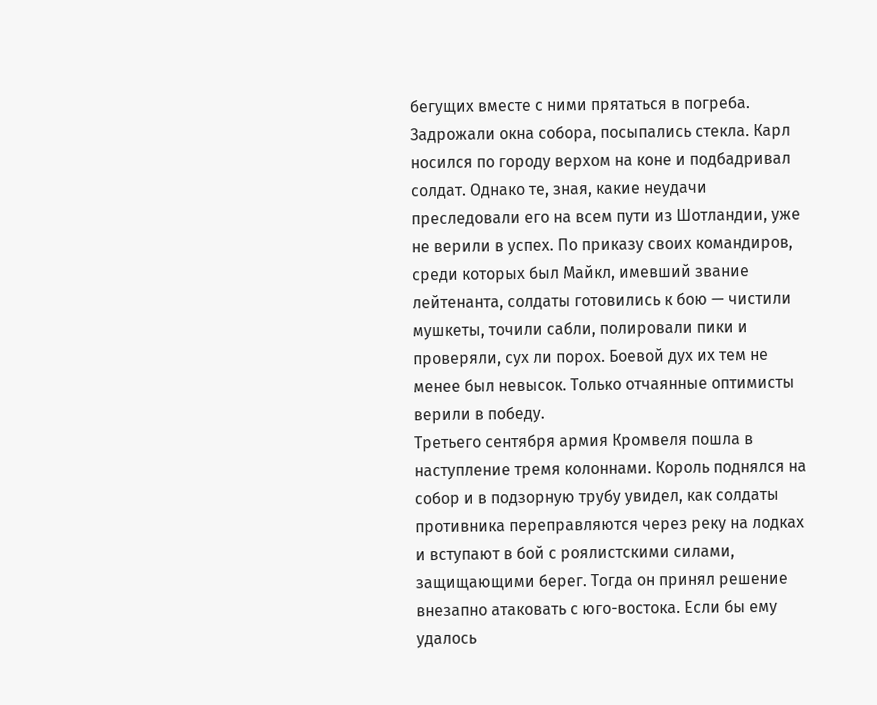бегущих вместе с ними прятаться в погреба. Задрожали окна собора, посыпались стекла. Карл носился по городу верхом на коне и подбадривал солдат. Однако те, зная, какие неудачи преследовали его на всем пути из Шотландии, уже не верили в успех. По приказу своих командиров, среди которых был Майкл, имевший звание лейтенанта, солдаты готовились к бою — чистили мушкеты, точили сабли, полировали пики и проверяли, сух ли порох. Боевой дух их тем не менее был невысок. Только отчаянные оптимисты верили в победу.
Третьего сентября армия Кромвеля пошла в наступление тремя колоннами. Король поднялся на собор и в подзорную трубу увидел, как солдаты противника переправляются через реку на лодках и вступают в бой с роялистскими силами, защищающими берег. Тогда он принял решение внезапно атаковать с юго-востока. Если бы ему удалось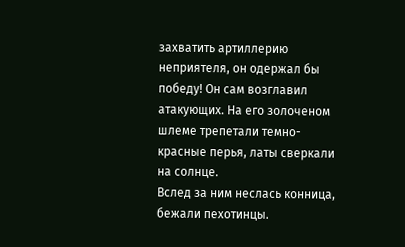захватить артиллерию неприятеля, он одержал бы победу! Он сам возглавил атакующих. На его золоченом шлеме трепетали темно-красные перья, латы сверкали на солнце.
Вслед за ним неслась конница, бежали пехотинцы.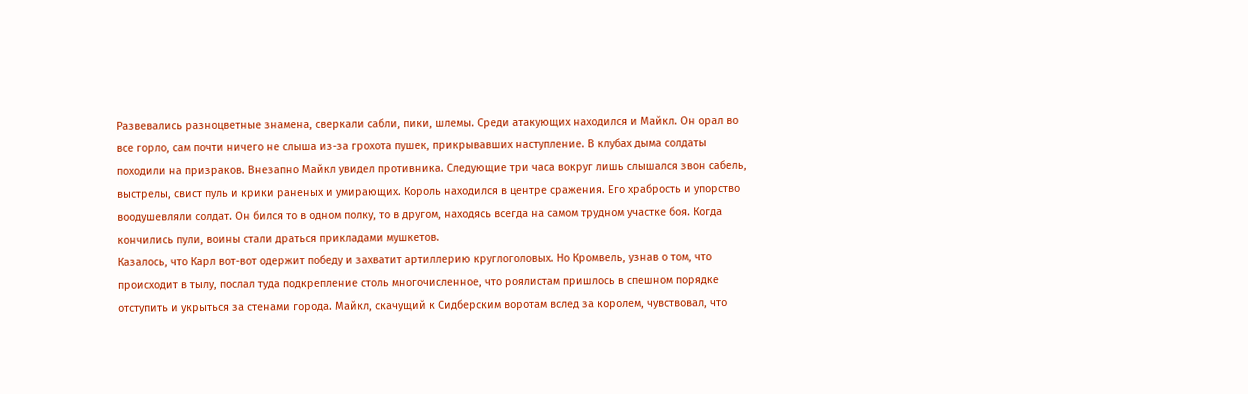Развевались разноцветные знамена, сверкали сабли, пики, шлемы. Среди атакующих находился и Майкл. Он орал во все горло, сам почти ничего не слыша из-за грохота пушек, прикрывавших наступление. В клубах дыма солдаты походили на призраков. Внезапно Майкл увидел противника. Следующие три часа вокруг лишь слышался звон сабель, выстрелы, свист пуль и крики раненых и умирающих. Король находился в центре сражения. Его храбрость и упорство воодушевляли солдат. Он бился то в одном полку, то в другом, находясь всегда на самом трудном участке боя. Когда кончились пули, воины стали драться прикладами мушкетов.
Казалось, что Карл вот-вот одержит победу и захватит артиллерию круглоголовых. Но Кромвель, узнав о том, что происходит в тылу, послал туда подкрепление столь многочисленное, что роялистам пришлось в спешном порядке отступить и укрыться за стенами города. Майкл, скачущий к Сидберским воротам вслед за королем, чувствовал, что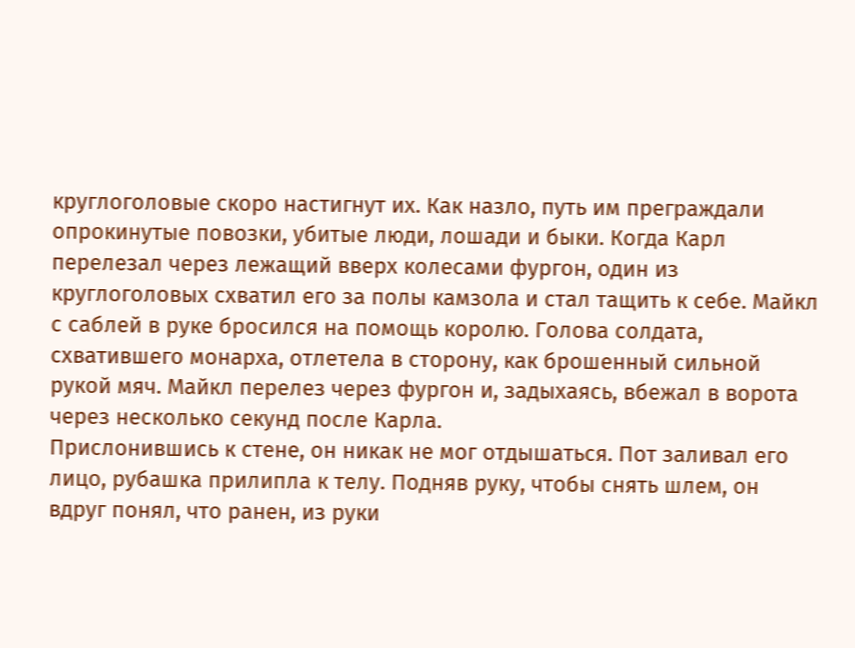круглоголовые скоро настигнут их. Как назло, путь им преграждали опрокинутые повозки, убитые люди, лошади и быки. Когда Карл перелезал через лежащий вверх колесами фургон, один из круглоголовых схватил его за полы камзола и стал тащить к себе. Майкл с саблей в руке бросился на помощь королю. Голова солдата, схватившего монарха, отлетела в сторону, как брошенный сильной рукой мяч. Майкл перелез через фургон и, задыхаясь, вбежал в ворота через несколько секунд после Карла.
Прислонившись к стене, он никак не мог отдышаться. Пот заливал его лицо, рубашка прилипла к телу. Подняв руку, чтобы снять шлем, он вдруг понял, что ранен, из руки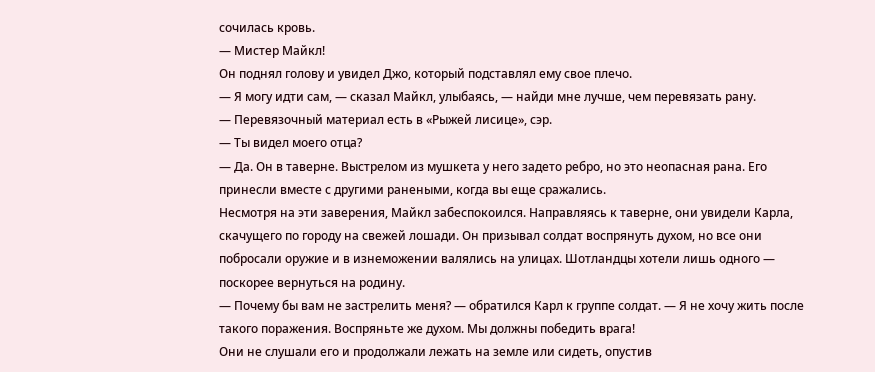сочилась кровь.
— Мистер Майкл!
Он поднял голову и увидел Джо, который подставлял ему свое плечо.
— Я могу идти сам, — сказал Майкл, улыбаясь, — найди мне лучше, чем перевязать рану.
— Перевязочный материал есть в «Рыжей лисице», сэр.
— Ты видел моего отца?
— Да. Он в таверне. Выстрелом из мушкета у него задето ребро, но это неопасная рана. Его принесли вместе с другими ранеными, когда вы еще сражались.
Несмотря на эти заверения, Майкл забеспокоился. Направляясь к таверне, они увидели Карла, скачущего по городу на свежей лошади. Он призывал солдат воспрянуть духом, но все они побросали оружие и в изнеможении валялись на улицах. Шотландцы хотели лишь одного — поскорее вернуться на родину.
— Почему бы вам не застрелить меня? — обратился Карл к группе солдат. — Я не хочу жить после такого поражения. Воспряньте же духом. Мы должны победить врага!
Они не слушали его и продолжали лежать на земле или сидеть, опустив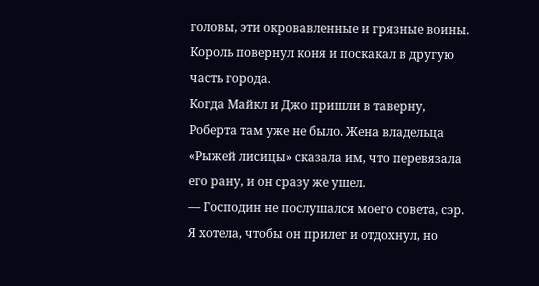головы, эти окровавленные и грязные воины. Король повернул коня и поскакал в другую часть города.
Когда Майкл и Джо пришли в таверну, Роберта там уже не было. Жена владельца «Рыжей лисицы» сказала им, что перевязала его рану, и он сразу же ушел.
— Господин не послушался моего совета, сэр. Я хотела, чтобы он прилег и отдохнул, но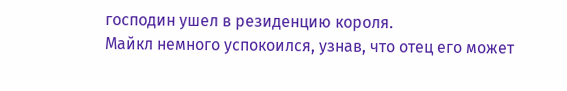господин ушел в резиденцию короля.
Майкл немного успокоился, узнав, что отец его может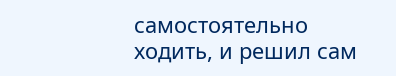самостоятельно ходить, и решил сам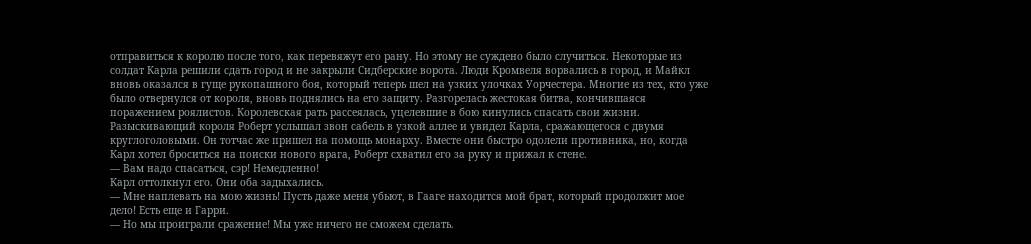отправиться к королю после того, как перевяжут его рану. Но этому не суждено было случиться. Некоторые из солдат Карла решили сдать город и не закрыли Сидберские ворота. Люди Кромвеля ворвались в город, и Майкл вновь оказался в гуще рукопашного боя, который теперь шел на узких улочках Уорчестера. Многие из тех, кто уже было отвернулся от короля, вновь поднялись на его защиту. Разгорелась жестокая битва, кончившаяся поражением роялистов. Королевская рать рассеялась, уцелевшие в бою кинулись спасать свои жизни.
Разыскивающий короля Роберт услышал звон сабель в узкой аллее и увидел Карла, сражающегося с двумя круглоголовыми. Он тотчас же пришел на помощь монарху. Вместе они быстро одолели противника, но, когда Карл хотел броситься на поиски нового врага, Роберт схватил его за руку и прижал к стене.
— Вам надо спасаться, сэр! Немедленно!
Карл оттолкнул его. Они оба задыхались.
— Мне наплевать на мою жизнь! Пусть даже меня убьют, в Гааге находится мой брат, который продолжит мое дело! Есть еще и Гарри.
— Но мы проиграли сражение! Мы уже ничего не сможем сделать.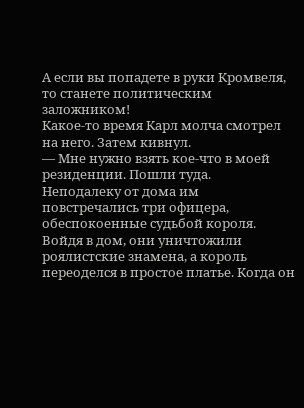А если вы попадете в руки Кромвеля, то станете политическим заложником!
Какое-то время Карл молча смотрел на него. Затем кивнул.
— Мне нужно взять кое-что в моей резиденции. Пошли туда.
Неподалеку от дома им повстречались три офицера, обеспокоенные судьбой короля. Войдя в дом, они уничтожили роялистские знамена, а король переоделся в простое платье. Когда он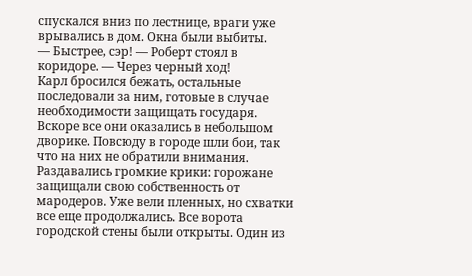спускался вниз по лестнице, враги уже врывались в дом. Окна были выбиты.
— Быстрее, сэр! — Роберт стоял в коридоре. — Через черный ход!
Карл бросился бежать, остальные последовали за ним, готовые в случае необходимости защищать государя. Вскоре все они оказались в небольшом дворике. Повсюду в городе шли бои, так что на них не обратили внимания. Раздавались громкие крики: горожане защищали свою собственность от мародеров. Уже вели пленных, но схватки все еще продолжались. Все ворота городской стены были открыты. Один из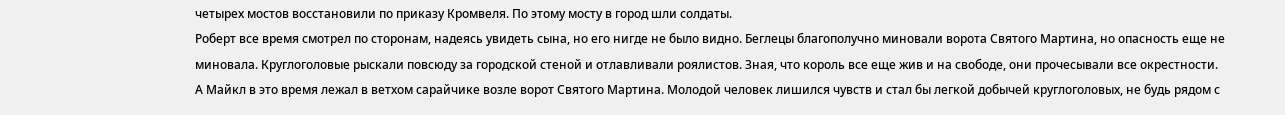четырех мостов восстановили по приказу Кромвеля. По этому мосту в город шли солдаты.
Роберт все время смотрел по сторонам, надеясь увидеть сына, но его нигде не было видно. Беглецы благополучно миновали ворота Святого Мартина, но опасность еще не миновала. Круглоголовые рыскали повсюду за городской стеной и отлавливали роялистов. Зная, что король все еще жив и на свободе, они прочесывали все окрестности.
А Майкл в это время лежал в ветхом сарайчике возле ворот Святого Мартина. Молодой человек лишился чувств и стал бы легкой добычей круглоголовых, не будь рядом с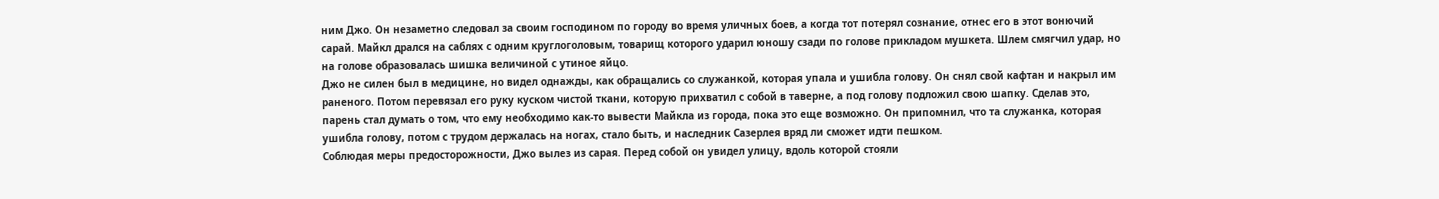ним Джо. Он незаметно следовал за своим господином по городу во время уличных боев, а когда тот потерял сознание, отнес его в этот вонючий сарай. Майкл дрался на саблях с одним круглоголовым, товарищ которого ударил юношу сзади по голове прикладом мушкета. Шлем смягчил удар, но на голове образовалась шишка величиной с утиное яйцо.
Джо не силен был в медицине, но видел однажды, как обращались со служанкой, которая упала и ушибла голову. Он снял свой кафтан и накрыл им раненого. Потом перевязал его руку куском чистой ткани, которую прихватил с собой в таверне, а под голову подложил свою шапку. Сделав это, парень стал думать о том, что ему необходимо как-то вывести Майкла из города, пока это еще возможно. Он припомнил, что та служанка, которая ушибла голову, потом с трудом держалась на ногах, стало быть, и наследник Сазерлея вряд ли сможет идти пешком.
Соблюдая меры предосторожности, Джо вылез из сарая. Перед собой он увидел улицу, вдоль которой стояли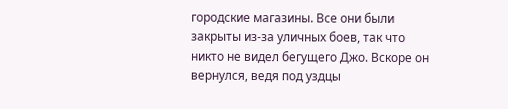городские магазины. Все они были закрыты из-за уличных боев, так что никто не видел бегущего Джо. Вскоре он вернулся, ведя под уздцы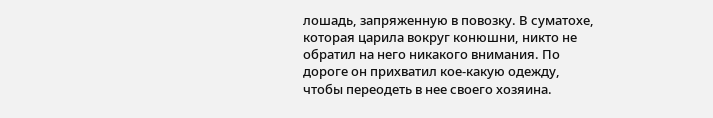лошадь, запряженную в повозку. В суматохе, которая царила вокруг конюшни, никто не обратил на него никакого внимания. По дороге он прихватил кое-какую одежду, чтобы переодеть в нее своего хозяина.